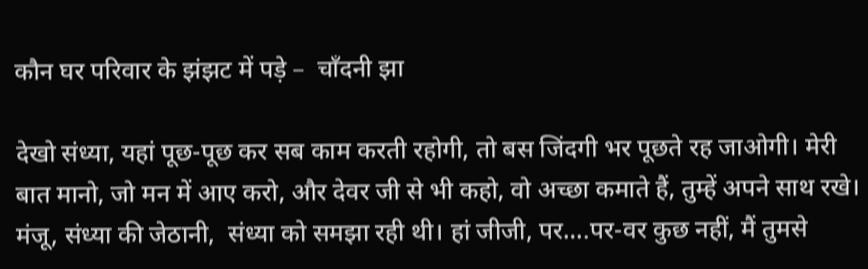कौन घर परिवार के झंझट में पड़े –  चाँदनी झा

देखो संध्या, यहां पूछ-पूछ कर सब काम करती रहोगी, तो बस जिंदगी भर पूछते रह जाओगी। मेरी बात मानो, जो मन में आए करो, और देवर जी से भी कहो, वो अच्छा कमाते हैं, तुम्हें अपने साथ रखे। मंजू, संध्या की जेठानी,  संध्या को समझा रही थी। हां जीजी, पर….पर-वर कुछ नहीं, मैं तुमसे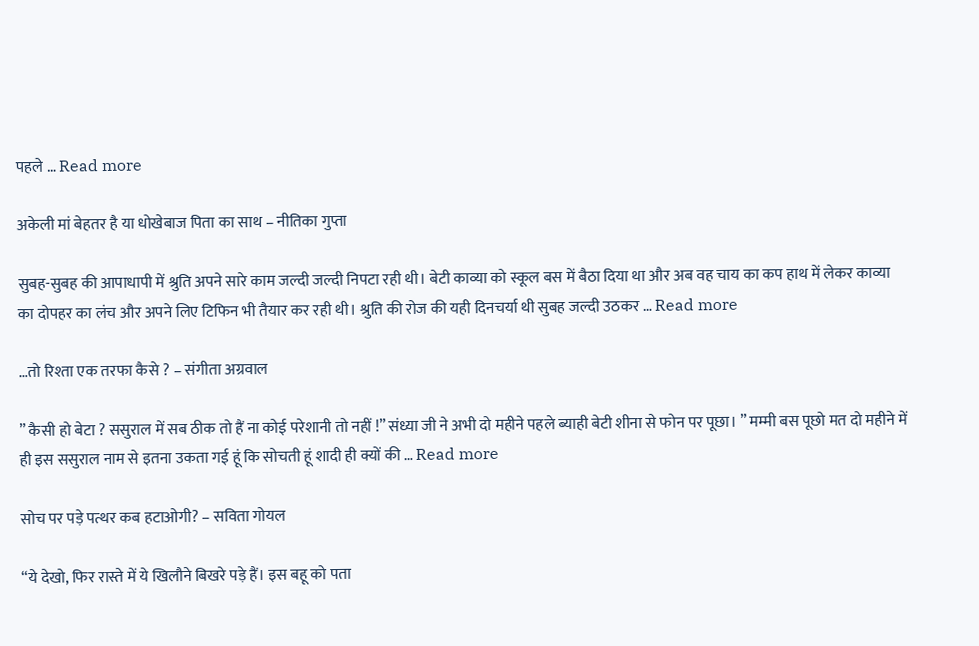पहले … Read more

अकेली मां बेहतर है या धोखेबाज पिता का साथ – नीतिका गुप्ता

सुबह-सुबह की आपाधापी में श्रुति अपने सारे काम जल्दी जल्दी निपटा रही थी। बेटी काव्या को स्कूल बस में बैठा दिया था और अब वह चाय का कप हाथ में लेकर काव्या का दोपहर का लंच और अपने लिए टिफिन भी तैयार कर रही थी। श्रुति की रोज की यही दिनचर्या थी सुबह जल्दी उठकर … Read more

…तो रिश्ता एक तरफा कैसे ? – संगीता अग्रवाल

” कैसी हो बेटा ? ससुराल में सब ठीक तो हैं ना कोई परेशानी तो नहीं !” संध्या जी ने अभी दो महीने पहले ब्याही बेटी शीना से फोन पर पूछा। ” मम्मी बस पूछो मत दो महीने में ही इस ससुराल नाम से इतना उकता गई हूं कि सोचती हूं शादी ही क्यों की … Read more

सोच पर पड़े पत्थर कब हटाओगी? – सविता गोयल

“ये देखो, फिर रास्ते में ये खिलौने बिखरे पड़े हैं। इस बहू को पता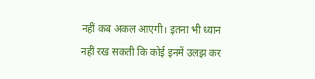नहीं कब अकल आएगी। इतना भी ध्यान नहीं रख सकती कि कोई इनमें उलझ कर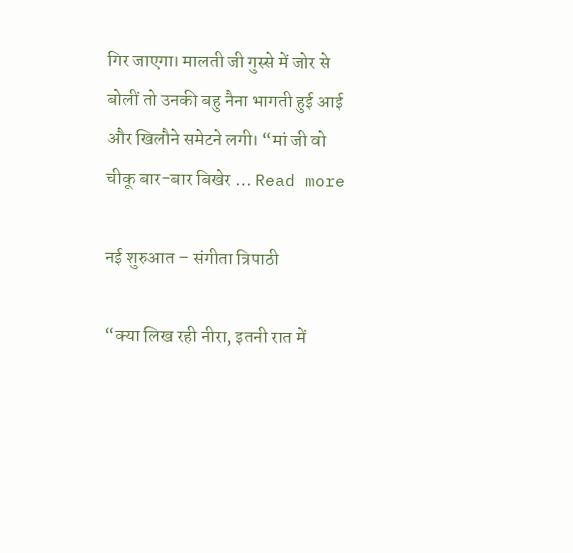गिर जाएगा। मालती जी गुस्से में जोर से बोलीं तो उनकी बहु नैना भागती हुई आई और खिलौने समेटने लगी। “मां जी वो चीकू बार-बार बिखेर … Read more

नई शुरुआत – संगीता त्रिपाठी

“क्या लिख रही नीरा, इतनी रात में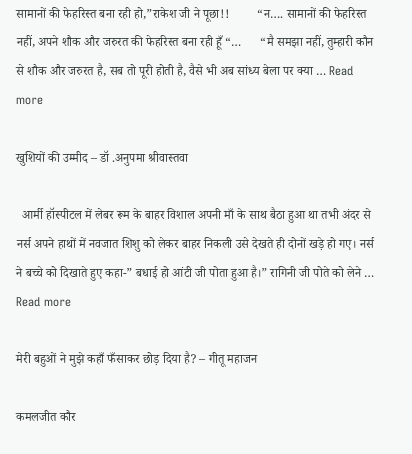सामानों की फेहरिस्त बना रही हो,”राकेश जी ने पूछा!!         “न…. सामानों की फेहरिस्त नहीं, अपने शौक और जरुरत की फेहरिस्त बना रही हूँ “…      “मै समझा नहीं, तुम्हारी कौन से शौक और जरुरत है, सब तो पूरी होती है, वैसे भी अब सांध्य बेला पर क्या … Read more

खुशियों की उम्मीद – डॉ .अनुपमा श्रीवास्तवा

  आर्मी हॉस्पीटल में लेबर रूम के बाहर विशाल अपनी माँ के साथ बैठा हुआ था तभी अंदर से नर्स अपने हाथों में नवजात शिशु को लेकर बाहर निकली उसे देखते ही दोनों खड़े हो गए। नर्स ने बच्चे को दिखाते हुए कहा-” बधाई हो आंटी जी पोता हुआ है।” रागिनी जी पोते को लेने … Read more

मेरी बहुओं ने मुझे कहाँ फँसाकर छोड़ दिया है? – गीतू महाजन

कमलजीत कौर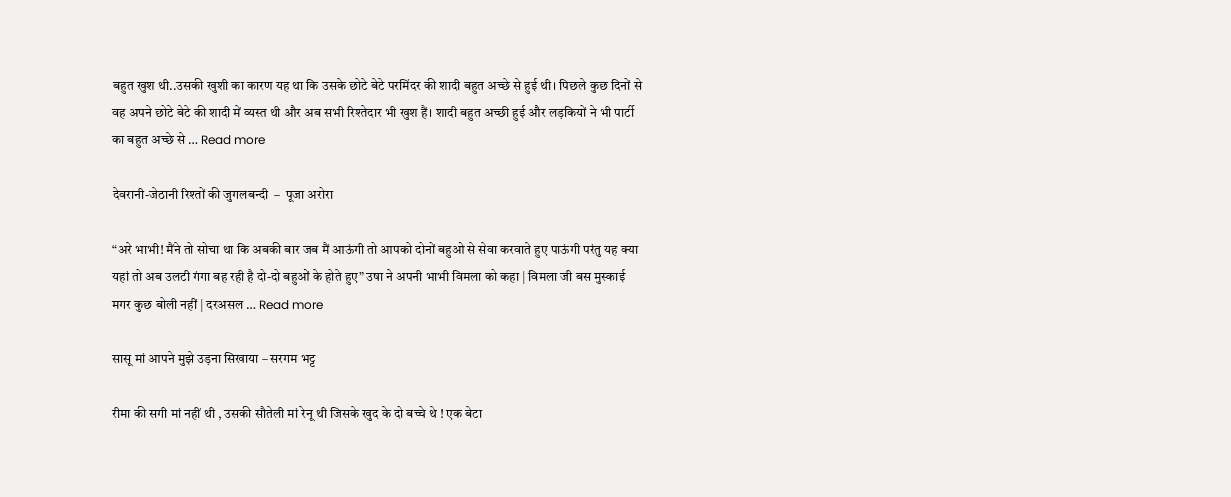बहुत खुश थी..उसकी खुशी का कारण यह था कि उसके छोटे बेटे परमिंदर की शादी बहुत अच्छे से हुई थी। पिछले कुछ दिनों से वह अपने छोटे बेटे की शादी में व्यस्त थी और अब सभी रिश्तेदार भी खुश हैं। शादी बहुत अच्छी हुई और लड़कियों ने भी पार्टी का बहुत अच्छे से … Read more

देवरानी-जेठानी रिश्तों की जुगलबन्दी  –  पूजा अरोरा

“अरे भाभी! मैंने तो सोचा था कि अबकी बार जब मैं आऊंगी तो आपको दोनों बहुओ से सेवा करवाते हुए पाऊंगी परंतु यह क्या यहां तो अब उलटी गंगा बह रही है दो-दो बहुओं के होते हुए” उषा ने अपनी भाभी विमला को कहा | विमला जी बस मुस्काई मगर कुछ बोली नहीं | दरअसल … Read more

सासू मां आपने मुझे उड़ना सिखाया – सरगम भट्ट

रीमा की सगी मां नहीं थी , उसकी सौतेली मां रेनू थी जिसके खुद के दो बच्चे थे ! एक बेटा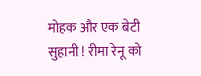मोहक और एक बेटी सुहानी ! रीमा रेनू को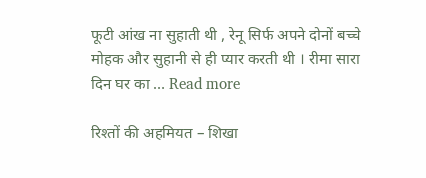फूटी आंख ना सुहाती थी , रेनू सिर्फ अपने दोनों बच्चे मोहक और सुहानी से ही प्यार करती थी । रीमा सारा दिन घर का … Read more

रिश्तों की अहमियत – शिखा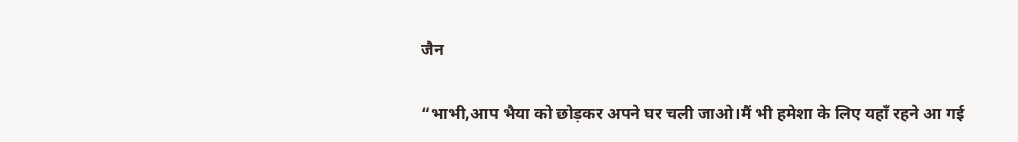जैन

“भाभी,आप भैया को छोड़कर अपने घर चली जाओ।मैं भी हमेशा के लिए यहाँ रहने आ गई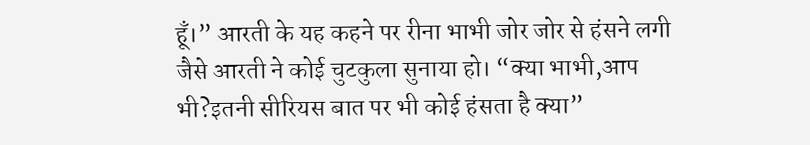हूँ।” आरती के यह कहने पर रीना भाभी जोर जोर से हंसने लगी जैसे आरती ने कोई चुटकुला सुनाया हो। “क्या भाभी,आप भी?इतनी सीरियस बात पर भी कोई हंसता है क्या”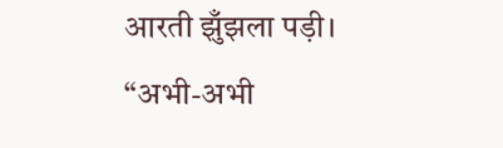आरती झुँझला पड़ी। “अभी-अभी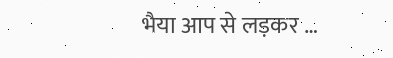भैया आप से लड़कर …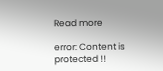Read more

error: Content is protected !!